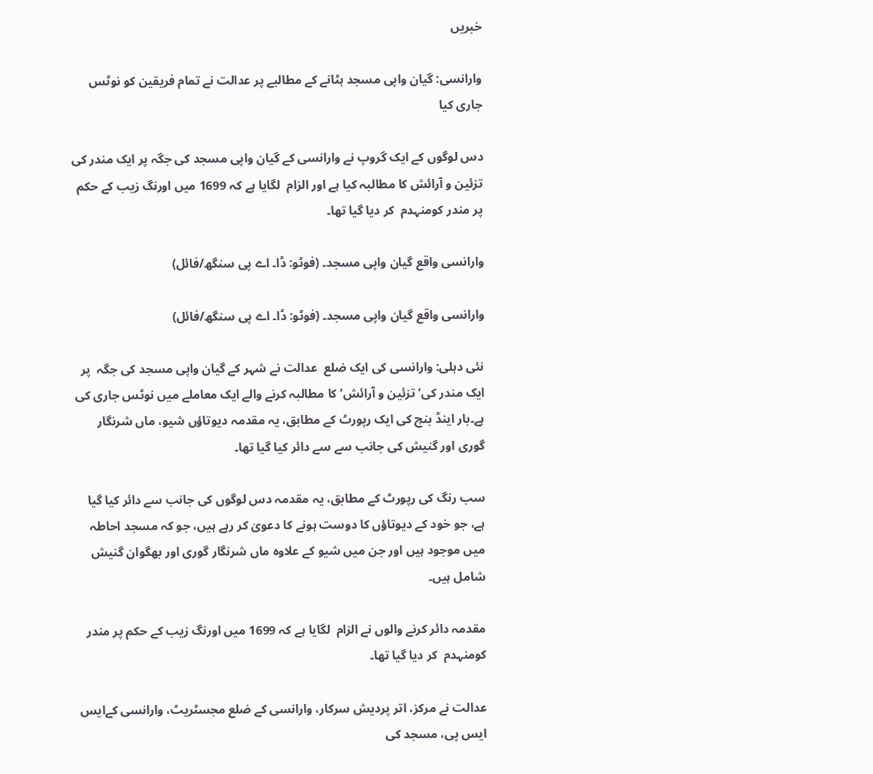خبریں

وارانسی: گیان واپی مسجد ہٹانے کے مطالبے پر عدالت نے تمام فریقین کو نوٹس جاری کیا

دس لوگوں کے ایک گروپ نے وارانسی کے گیان واپی مسجد کی جگہ پر ایک مندر کی تزئین و آرائش کا مطالبہ کیا ہے اور الزام  لگایا ہے کہ 1699 میں اورنگ زیب کے حکم پر مندر کومنہدم  کر دیا گیا تھا۔

وارانسی واقع گیان واپی مسجد۔ (فوٹو: ڈا۔ اے پی سنگھ/فائل)

وارانسی واقع گیان واپی مسجد۔ (فوٹو: ڈا۔ اے پی سنگھ/فائل)

نئی دہلی: وارانسی کی ایک ضلع  عدالت نے شہر کے گیان واپی مسجد کی جگہ  پر ایک مندر کی‘تزئین و آرائش’ کا مطالبہ کرنے والے ایک معاملے میں نوٹس جاری کی ہے۔بار اینڈ بنچ کی ایک رپورٹ کے مطابق، یہ مقدمہ دیوتاؤں شیو، ماں شرنگار گوری اور گنیش کی جانب سے سے دائر کیا گیا تھا۔

سب رنگ کی رپورٹ کے مطابق، یہ مقدمہ دس لوگوں کی جانب سے دائر کیا گیا ہے، جو خود کے دیوتاؤں کا دوست ہونے کا دعویٰ کر رہے ہیں، جو کہ مسجد احاطہ میں موجود ہیں اور جن میں شیو کے علاوہ ماں شرنگار گوری اور بھگوان گنیش شامل ہیں۔

مقدمہ دائر کرنے والوں نے الزام  لگایا ہے کہ 1699 میں اورنگ زیب کے حکم پر مندر کومنہدم  کر دیا گیا تھا۔

عدالت نے مرکز، اتر پردیش سرکار، وارانسی کے ضلع مجسٹریٹ، وارانسی کےایس ایس پی، مسجد کی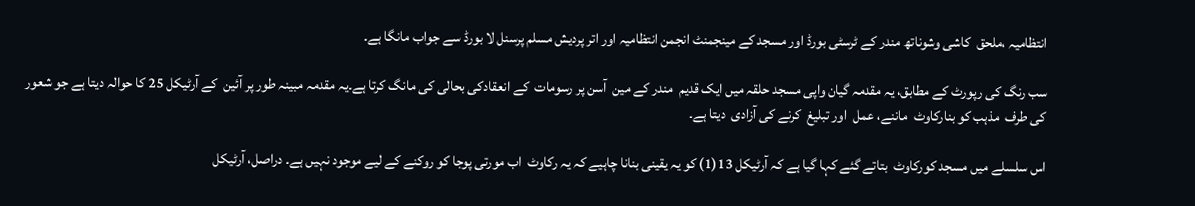انتظامیہ ،ملحق  کاشی وشوناتھ مندر کے ٹرسٹی بورڈ اور مسجد کے مینجمنٹ انجمن انتظامیہ اور اتر پردیش مسلم پرسنل لا بورڈ سے جواب مانگا ہے۔

سب رنگ کی رپورٹ کے مطابق، یہ مقدمہ گیان واپی مسجد حلقہ میں ایک قدیم  مندر کے مین  آسن پر رسومات  کے انعقادکی بحالی کی مانگ کرتا ہے۔یہ مقدمہ مبینہ طور پر آئین  کے آرٹیکل 25 کا حوالہ دیتا ہے جو شعور کی طرف  مذہب کو بنارکاوٹ  ماننے، عمل  اور تبلیغ  کرنے کی آزادی  دیتا ہے۔

اس سلسلے میں مسجد کورکاوٹ  بتاتے گئے کہا گیا ہے کہ آرٹیکل 13(1) کو یہ یقینی بنانا چاہیے کہ یہ رکاوٹ  اب مورتی پوجا کو روکنے کے لیے موجود نہیں ہے۔ دراصل، آرٹیکل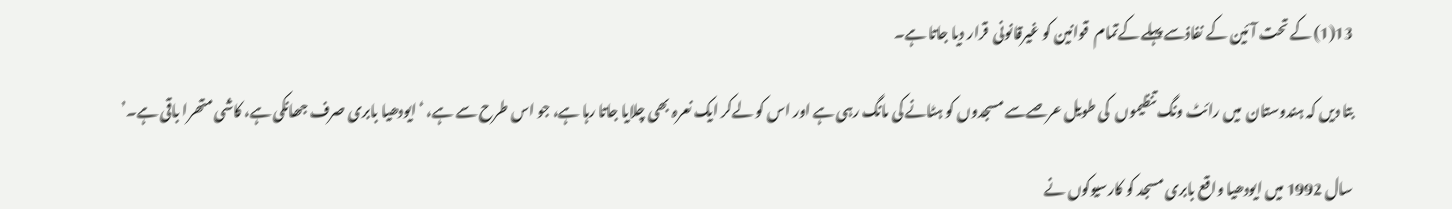13(1) کے تحت آئین کے نفاذسے پہلے کےتمام  قوانین کو غیرقانونی  قرار دیا جاتا ہے۔

بتا دیں کہ ہندوستان  میں رائٹ ونگ تنظیموں  کی طویل عرصےسے مسجدوں کو ہٹانے کی مانگ رہی ہے اور اس کو لےکر ایک نعرہ بھی چلایا جاتا رہا ہے، جو اس طرح سے ہے، ‘ایودھیا بابری صرف جھانکی ہے، کاشی متھرا باقی ہے۔’

سال 1992 میں ایودھیا واقع بابری مسجد کو کارسیوکوں نے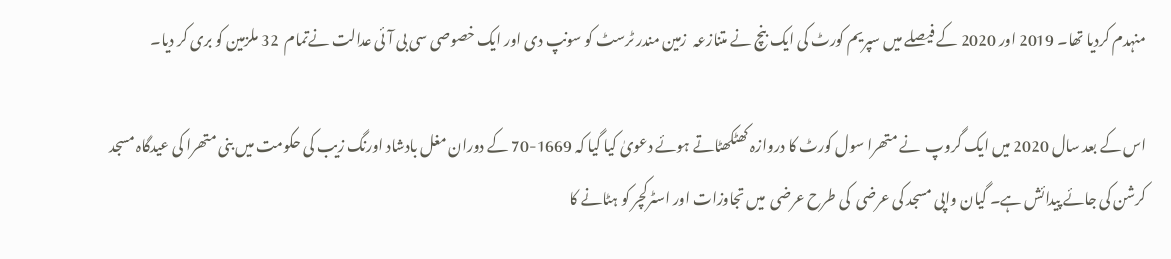منہدم کردیا تھا۔ 2019 اور 2020 کے فیصلے میں سپریم کورٹ کی ایک بنچ نے متنازعہ  زمین مندر ٹرسٹ کو سونپ دی اور ایک خصوصی سی بی آئی عدالت نےتمام  32 ملزمین کو بری کر دیا۔

اس کے بعد سال 2020 میں ایک گروپ  نے متھرا سول کورٹ کا دروازہ کھٹکھٹاتے ہوئے دعویٰ کیا گیا کہ 1669-70 کے دوران مغل بادشاد اورنگ زیب کی حکومت میں بنی متھرا کی عیدگاہ مسجد کرشن کی جائے پیدائش ہے۔ گیان واپی مسجد کی عرضی  کی طرح عرضی  میں تجاوزات اور اسٹرکچر کو ہٹانے کا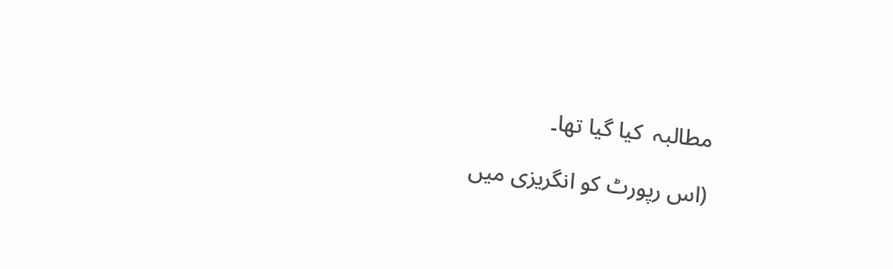مطالبہ  کیا گیا تھا۔

(اس رپورٹ کو انگریزی میں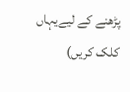پڑھنے کے لیےیہاں کلک کریں)